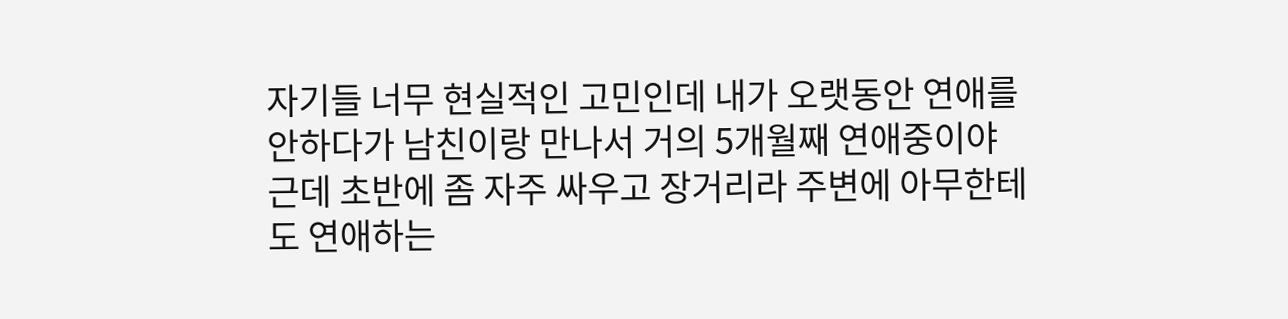자기들 너무 현실적인 고민인데 내가 오랫동안 연애를 안하다가 남친이랑 만나서 거의 5개월째 연애중이야
근데 초반에 좀 자주 싸우고 장거리라 주변에 아무한테도 연애하는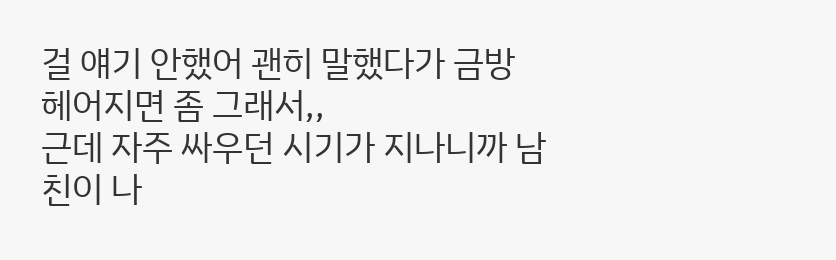걸 얘기 안했어 괜히 말했다가 금방 헤어지면 좀 그래서,,
근데 자주 싸우던 시기가 지나니까 남친이 나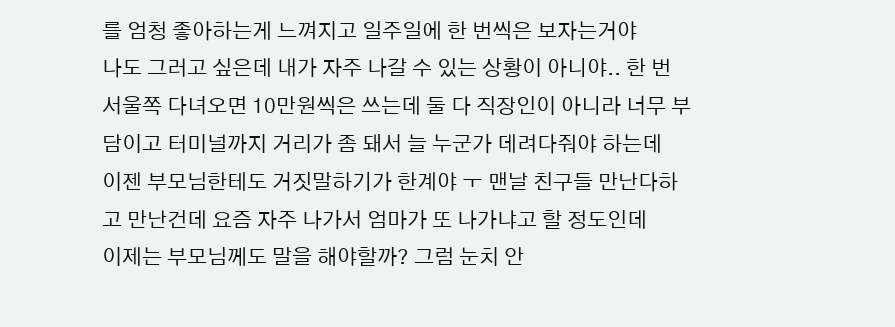를 엄청 좋아하는게 느껴지고 일주일에 한 번씩은 보자는거야
나도 그러고 싶은데 내가 자주 나갈 수 있는 상황이 아니야.. 한 번 서울쪽 다녀오면 10만원씩은 쓰는데 둘 다 직장인이 아니라 너무 부담이고 터미널까지 거리가 좀 돼서 늘 누군가 데려다줘야 하는데
이젠 부모님한테도 거짓말하기가 한계야 ㅜ 맨날 친구들 만난다하고 만난건데 요즘 자주 나가서 엄마가 또 나가냐고 할 정도인데
이제는 부모님께도 말을 해야할까? 그럼 눈치 안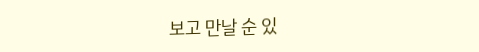보고 만날 순 있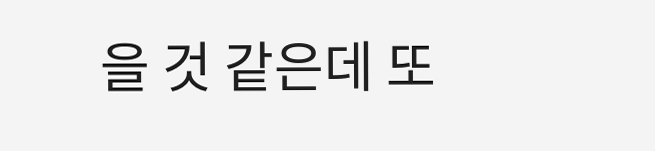을 것 같은데 또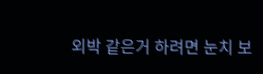외박 같은거 하려면 눈치 보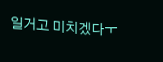일거고 미치겠다ㅜ